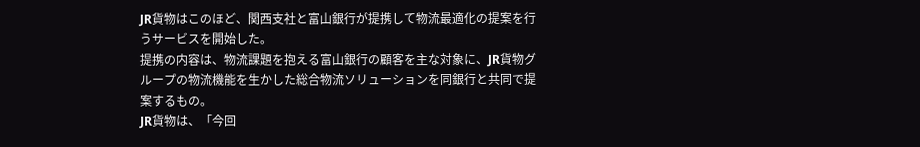JR貨物はこのほど、関西支社と富山銀行が提携して物流最適化の提案を行うサービスを開始した。
提携の内容は、物流課題を抱える富山銀行の顧客を主な対象に、JR貨物グループの物流機能を生かした総合物流ソリューションを同銀行と共同で提案するもの。
JR貨物は、「今回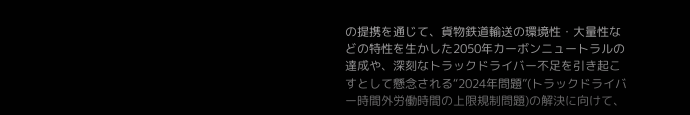の提携を通じて、貨物鉄道輸送の環境性・大量性などの特性を生かした2050年カーボンニュートラルの達成や、深刻なトラックドライバー不足を引き起こすとして懸念される“2024年問題”(トラックドライバー時間外労働時間の上限規制問題)の解決に向けて、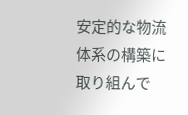安定的な物流体系の構築に取り組んで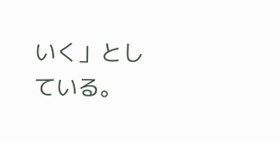いく」としている。